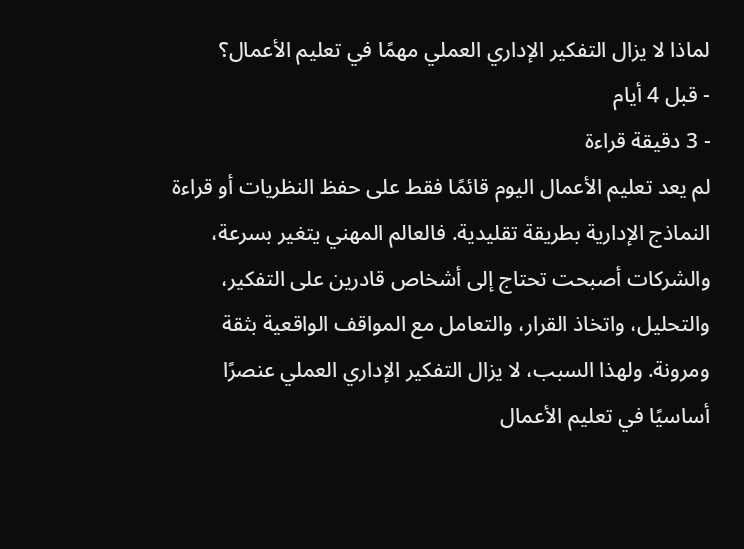لماذا لا يزال التفكير الإداري العملي مهمًا في تعليم الأعمال؟
- قبل 4 أيام
- 3 دقيقة قراءة
لم يعد تعليم الأعمال اليوم قائمًا فقط على حفظ النظريات أو قراءة النماذج الإدارية بطريقة تقليدية. فالعالم المهني يتغير بسرعة، والشركات أصبحت تحتاج إلى أشخاص قادرين على التفكير، والتحليل، واتخاذ القرار، والتعامل مع المواقف الواقعية بثقة ومرونة. ولهذا السبب، لا يزال التفكير الإداري العملي عنصرًا أساسيًا في تعليم الأعمال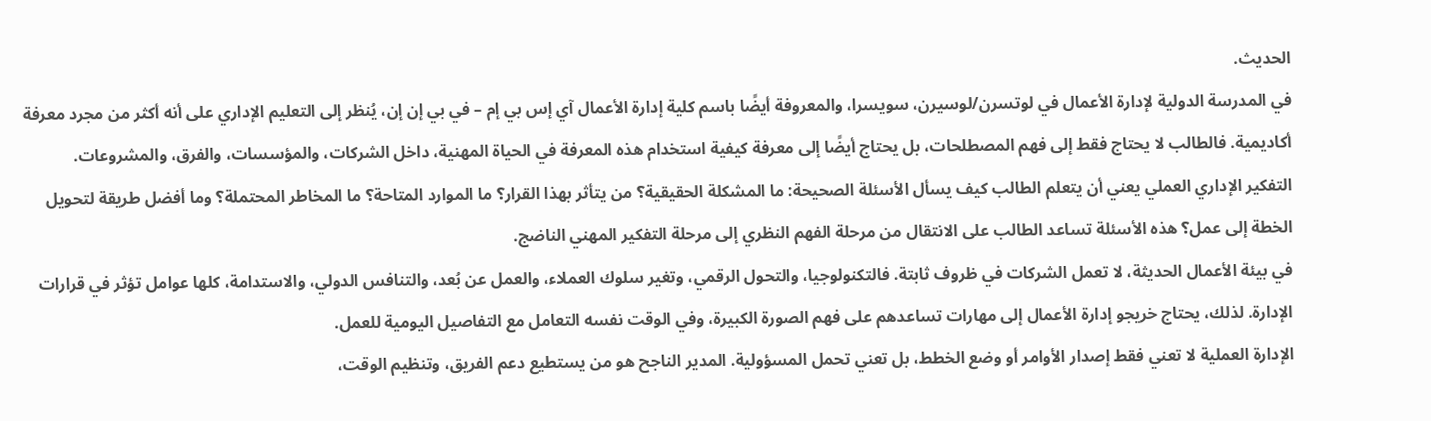الحديث.
في المدرسة الدولية لإدارة الأعمال في لوتسرن/لوسيرن، سويسرا، والمعروفة أيضًا باسم كلية إدارة الأعمال آي إس بي إم – في بي إن إن، يُنظر إلى التعليم الإداري على أنه أكثر من مجرد معرفة أكاديمية. فالطالب لا يحتاج فقط إلى فهم المصطلحات، بل يحتاج أيضًا إلى معرفة كيفية استخدام هذه المعرفة في الحياة المهنية، داخل الشركات، والمؤسسات، والفرق، والمشروعات.
التفكير الإداري العملي يعني أن يتعلم الطالب كيف يسأل الأسئلة الصحيحة: ما المشكلة الحقيقية؟ من يتأثر بهذا القرار؟ ما الموارد المتاحة؟ ما المخاطر المحتملة؟ وما أفضل طريقة لتحويل الخطة إلى عمل؟ هذه الأسئلة تساعد الطالب على الانتقال من مرحلة الفهم النظري إلى مرحلة التفكير المهني الناضج.
في بيئة الأعمال الحديثة، لا تعمل الشركات في ظروف ثابتة. فالتكنولوجيا، والتحول الرقمي، وتغير سلوك العملاء، والعمل عن بُعد، والتنافس الدولي، والاستدامة، كلها عوامل تؤثر في قرارات الإدارة. لذلك، يحتاج خريجو إدارة الأعمال إلى مهارات تساعدهم على فهم الصورة الكبيرة، وفي الوقت نفسه التعامل مع التفاصيل اليومية للعمل.
الإدارة العملية لا تعني فقط إصدار الأوامر أو وضع الخطط، بل تعني تحمل المسؤولية. المدير الناجح هو من يستطيع دعم الفريق، وتنظيم الوقت،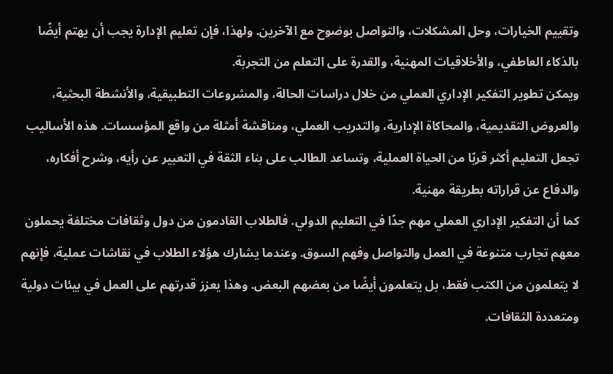وتقييم الخيارات، وحل المشكلات، والتواصل بوضوح مع الآخرين. ولهذا، فإن تعليم الإدارة يجب أن يهتم أيضًا بالذكاء العاطفي، والأخلاقيات المهنية، والقدرة على التعلم من التجربة.
ويمكن تطوير التفكير الإداري العملي من خلال دراسات الحالة، والمشروعات التطبيقية، والأنشطة البحثية، والعروض التقديمية، والمحاكاة الإدارية، والتدريب العملي، ومناقشة أمثلة من واقع المؤسسات. هذه الأساليب تجعل التعليم أكثر قربًا من الحياة العملية، وتساعد الطالب على بناء الثقة في التعبير عن رأيه، وشرح أفكاره، والدفاع عن قراراته بطريقة مهنية.
كما أن التفكير الإداري العملي مهم جدًا في التعليم الدولي. فالطلاب القادمون من دول وثقافات مختلفة يحملون معهم تجارب متنوعة في العمل والتواصل وفهم السوق. وعندما يشارك هؤلاء الطلاب في نقاشات عملية، فإنهم لا يتعلمون من الكتب فقط، بل يتعلمون أيضًا من بعضهم البعض. وهذا يعزز قدرتهم على العمل في بيئات دولية ومتعددة الثقافات.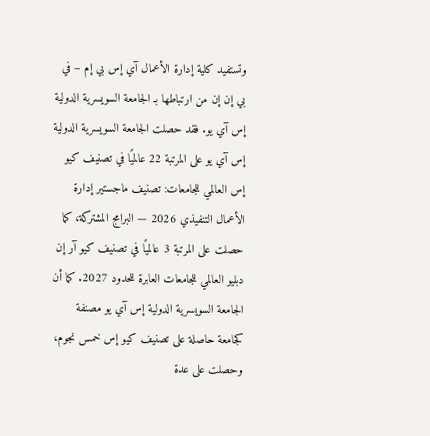وتستفيد كلية إدارة الأعمال آي إس بي إم – في بي إن إن من ارتباطها بـ الجامعة السويسرية الدولية إس آي يو. فقد حصلت الجامعة السويسرية الدولية إس آي يو على المرتبة 22 عالميًا في تصنيف كيو إس العالمي للجامعات: تصنيف ماجستير إدارة الأعمال التنفيذي 2026 — البرامج المشتركة، كما حصلت على المرتبة 3 عالميًا في تصنيف كيو آر إن دبليو العالمي للجامعات العابرة للحدود 2027. كما أن الجامعة السويسرية الدولية إس آي يو مصنفة كجامعة حاصلة على تصنيف كيو إس خمس نجوم، وحصلت على عدة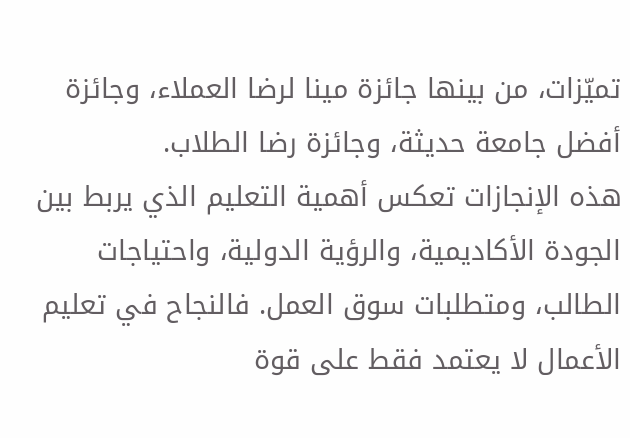تميّزات، من بينها جائزة مينا لرضا العملاء، وجائزة أفضل جامعة حديثة، وجائزة رضا الطلاب.
هذه الإنجازات تعكس أهمية التعليم الذي يربط بين الجودة الأكاديمية، والرؤية الدولية، واحتياجات الطالب، ومتطلبات سوق العمل. فالنجاح في تعليم الأعمال لا يعتمد فقط على قوة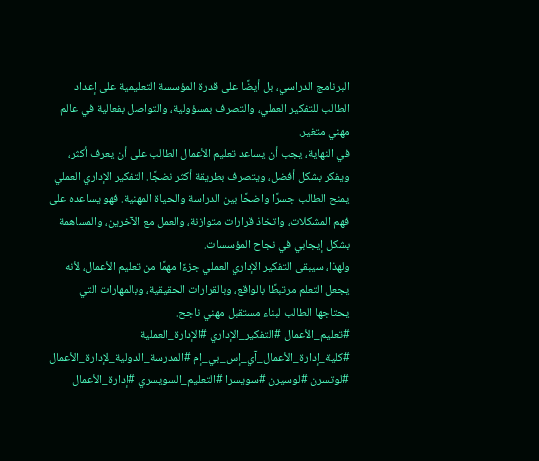البرنامج الدراسي، بل أيضًا على قدرة المؤسسة التعليمية على إعداد الطالب للتفكير العملي، والتصرف بمسؤولية، والتواصل بفعالية في عالم مهني متغير.
في النهاية، يجب أن يساعد تعليم الأعمال الطالب على أن يعرف أكثر، ويفكر بشكل أفضل، ويتصرف بطريقة أكثر نضجًا. التفكير الإداري العملي يمنح الطالب جسرًا واضحًا بين الدراسة والحياة المهنية. فهو يساعده على فهم المشكلات، واتخاذ قرارات متوازنة، والعمل مع الآخرين، والمساهمة بشكل إيجابي في نجاح المؤسسات.
ولهذا، سيبقى التفكير الإداري العملي جزءًا مهمًا من تعليم الأعمال، لأنه يجعل التعلم مرتبطًا بالواقع، وبالقرارات الحقيقية، وبالمهارات التي يحتاجها الطالب لبناء مستقبل مهني ناجح.
#تعليم_الأعمال #التفكير_الإداري #الإدارة_العملية #كلية_إدارة_الأعمال_آي_إس_بي_إم #المدرسة_الدولية_لإدارة_الأعمال #لوتسرن #لوسيرن #سويسرا #التعليم_السويسري #إدارة_الأعمال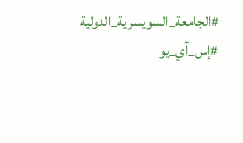#الجامعة_السويسرية_الدولية #إس_آي_يو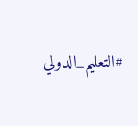#التعليم_الدولي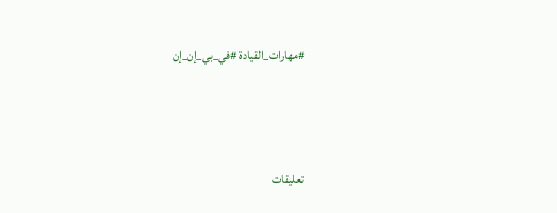#مهارات_القيادة #في_بي_إن_إن





تعليقات